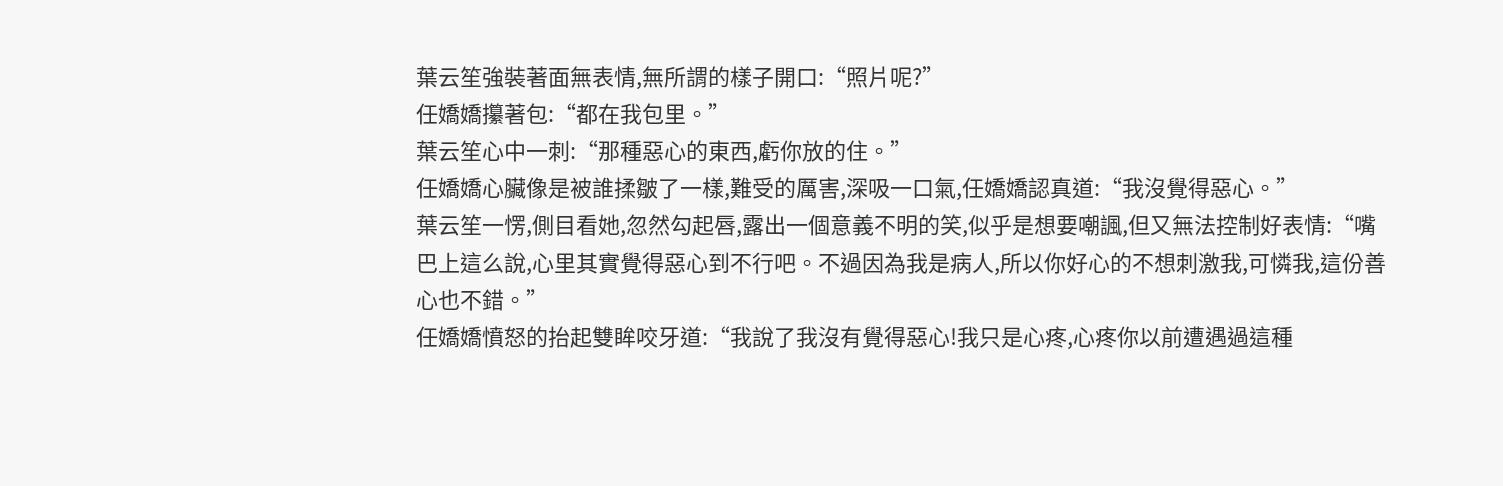葉云笙強裝著面無表情,無所謂的樣子開口:“照片呢?”
任嬌嬌攥著包:“都在我包里。”
葉云笙心中一刺:“那種惡心的東西,虧你放的住。”
任嬌嬌心臟像是被誰揉皺了一樣,難受的厲害,深吸一口氣,任嬌嬌認真道:“我沒覺得惡心。”
葉云笙一愣,側目看她,忽然勾起唇,露出一個意義不明的笑,似乎是想要嘲諷,但又無法控制好表情:“嘴巴上這么說,心里其實覺得惡心到不行吧。不過因為我是病人,所以你好心的不想刺激我,可憐我,這份善心也不錯。”
任嬌嬌憤怒的抬起雙眸咬牙道:“我說了我沒有覺得惡心!我只是心疼,心疼你以前遭遇過這種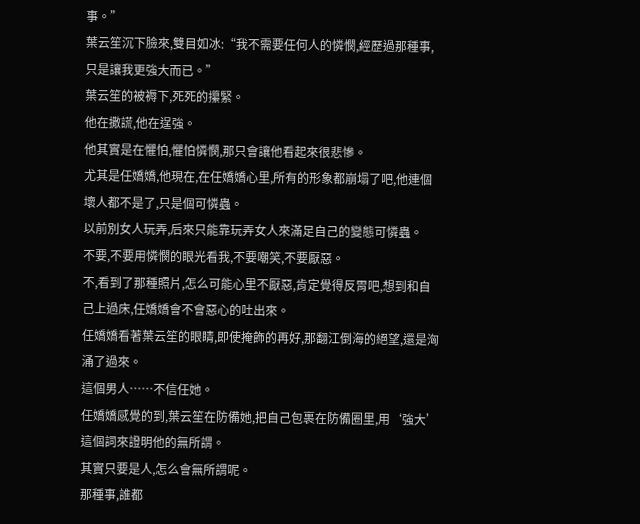事。”
葉云笙沉下臉來,雙目如冰:“我不需要任何人的憐憫,經歷過那種事,只是讓我更強大而已。”
葉云笙的被褥下,死死的攥緊。
他在撒謊,他在逞強。
他其實是在懼怕,懼怕憐憫,那只會讓他看起來很悲慘。
尤其是任嬌嬌,他現在,在任嬌嬌心里,所有的形象都崩塌了吧,他連個壞人都不是了,只是個可憐蟲。
以前別女人玩弄,后來只能靠玩弄女人來滿足自己的變態可憐蟲。
不要,不要用憐憫的眼光看我,不要嘲笑,不要厭惡。
不,看到了那種照片,怎么可能心里不厭惡,肯定覺得反胃吧,想到和自己上過床,任嬌嬌會不會惡心的吐出來。
任嬌嬌看著葉云笙的眼睛,即使掩飾的再好,那翻江倒海的絕望,還是洶涌了過來。
這個男人……不信任她。
任嬌嬌感覺的到,葉云笙在防備她,把自己包裹在防備圈里,用‘強大’這個詞來證明他的無所謂。
其實只要是人,怎么會無所謂呢。
那種事,誰都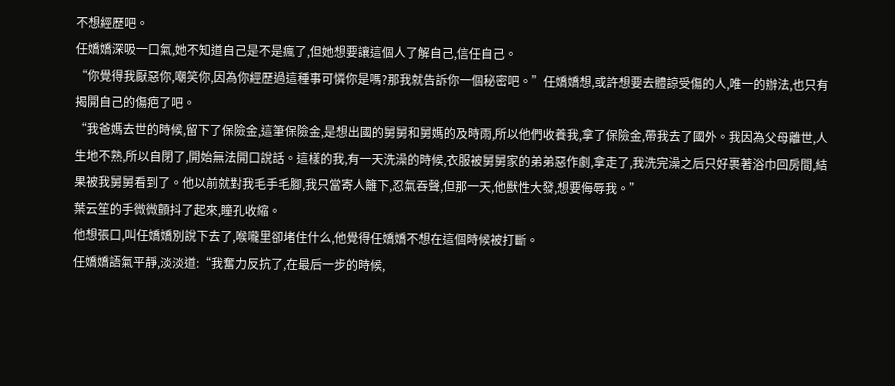不想經歷吧。
任嬌嬌深吸一口氣,她不知道自己是不是瘋了,但她想要讓這個人了解自己,信任自己。
“你覺得我厭惡你,嘲笑你,因為你經歷過這種事可憐你是嗎?那我就告訴你一個秘密吧。”任嬌嬌想,或許想要去體諒受傷的人,唯一的辦法,也只有揭開自己的傷疤了吧。
“我爸媽去世的時候,留下了保險金,這筆保險金,是想出國的舅舅和舅媽的及時雨,所以他們收養我,拿了保險金,帶我去了國外。我因為父母離世,人生地不熟,所以自閉了,開始無法開口說話。這樣的我,有一天洗澡的時候,衣服被舅舅家的弟弟惡作劇,拿走了,我洗完澡之后只好裹著浴巾回房間,結果被我舅舅看到了。他以前就對我毛手毛腳,我只當寄人籬下,忍氣吞聲,但那一天,他獸性大發,想要侮辱我。”
葉云笙的手微微顫抖了起來,瞳孔收縮。
他想張口,叫任嬌嬌別說下去了,喉嚨里卻堵住什么,他覺得任嬌嬌不想在這個時候被打斷。
任嬌嬌語氣平靜,淡淡道:“我奮力反抗了,在最后一步的時候,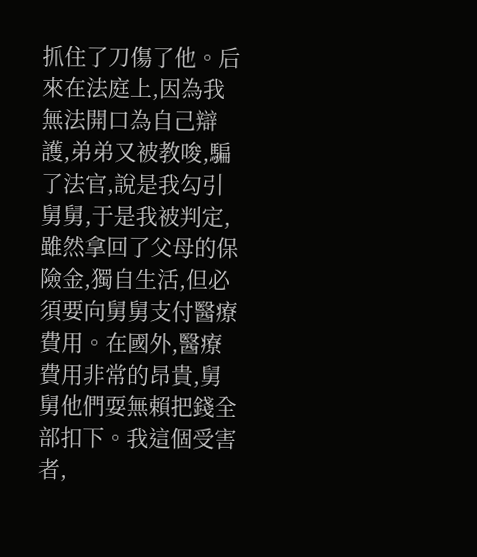抓住了刀傷了他。后來在法庭上,因為我無法開口為自己辯護,弟弟又被教唆,騙了法官,說是我勾引舅舅,于是我被判定,雖然拿回了父母的保險金,獨自生活,但必須要向舅舅支付醫療費用。在國外,醫療費用非常的昂貴,舅舅他們耍無賴把錢全部扣下。我這個受害者,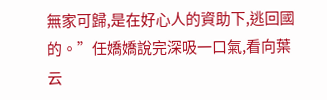無家可歸,是在好心人的資助下,逃回國的。”任嬌嬌說完深吸一口氣,看向葉云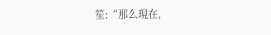笙:“那么現在,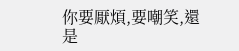你要厭煩,要嘲笑,還是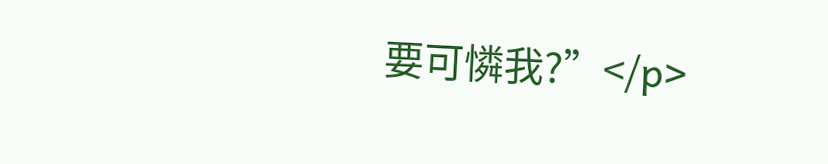要可憐我?”</p>